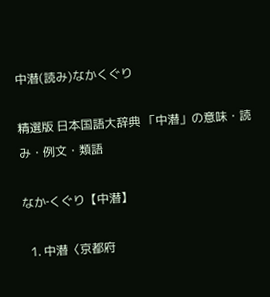中潜(読み)なかくぐり

精選版 日本国語大辞典 「中潜」の意味・読み・例文・類語

なか‐くぐり【中潜】

  1. 中潜〈京都府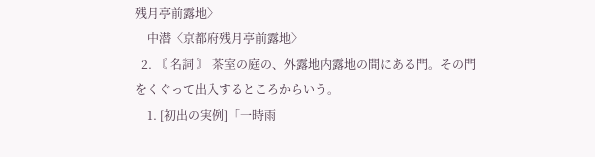残月亭前露地〉
    中潜〈京都府残月亭前露地〉
  2. 〘 名詞 〙 茶室の庭の、外露地内露地の間にある門。その門をくぐって出入するところからいう。
    1. [初出の実例]「一時雨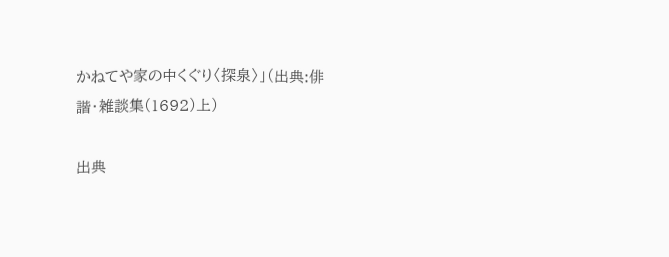かねてや家の中くぐり〈探泉〉」(出典:俳諧・雑談集(1692)上)

出典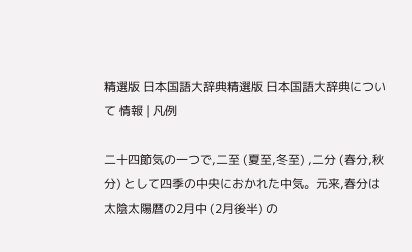精選版 日本国語大辞典精選版 日本国語大辞典について 情報 | 凡例

二十四節気の一つで,二至 (夏至,冬至) ,二分 (春分,秋分) として四季の中央におかれた中気。元来,春分は太陰太陽暦の2月中 (2月後半) の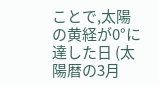ことで,太陽の黄経が0°に達した日 (太陽暦の3月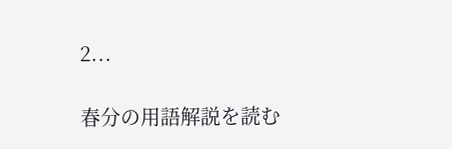2...

春分の用語解説を読む